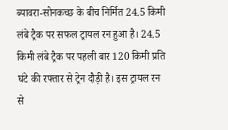ब्यावरा-सोनकच्छ के बीच निर्मित 24.5 किमी लंबे ट्रैक पर सफल ट्रायल रन हुआ है। 24.5 किमी लंबे ट्रैक पर पहली बार 120 किमी प्रति घंटे की रफ्तार से ट्रेन दौड़ी है। इस ट्रायल रन से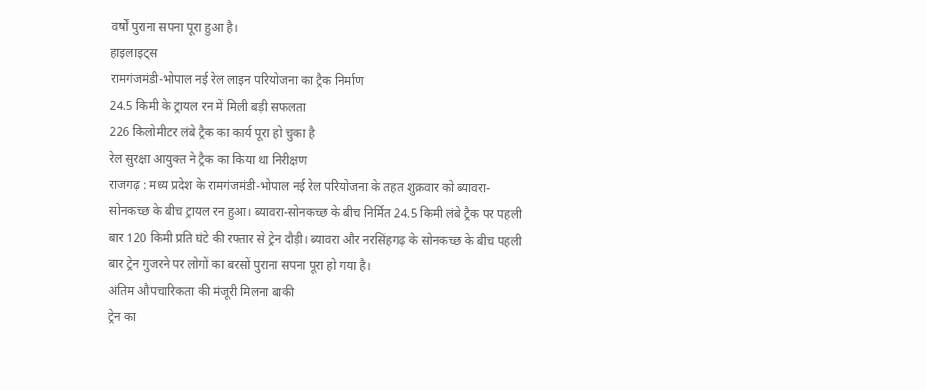वर्षों पुराना सपना पूरा हुआ है।
हाइलाइट्स
रामगंजमंडी-भोपाल नई रेल लाइन परियोजना का ट्रैक निर्माण
24.5 किमी के ट्रायल रन में मिली बड़ी सफलता
226 किलोमीटर लंबे ट्रैक का कार्य पूरा हो चुका है
रेल सुरक्षा आयुक्त ने ट्रैक का किया था निरीक्षण
राजगढ़ : मध्य प्रदेश के रामगंजमंडी-भोपाल नई रेल परियोजना के तहत शुक्रवार को ब्यावरा-सोनकच्छ के बीच ट्रायल रन हुआ। ब्यावरा-सोनकच्छ के बीच निर्मित 24.5 किमी लंबे ट्रैक पर पहली बार 120 किमी प्रति घंटे की रफ्तार से ट्रेन दौड़ी। ब्यावरा और नरसिंहगढ़ के सोनकच्छ के बीच पहली बार ट्रेन गुजरने पर लोगों का बरसों पुराना सपना पूरा हो गया है।
अंतिम औपचारिकता की मंजूरी मिलना बाकी
ट्रेन का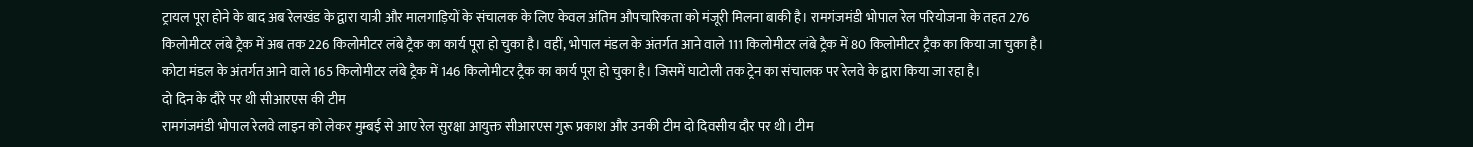ट्रायल पूरा होने के बाद अब रेलखंड के द्वारा यात्री और मालगाड़ियों के संचालक के लिए केवल अंतिम औपचारिकता को मंजूरी मिलना बाकी है। रामगंजमंडी भोपाल रेल परियोजना के तहत 276 किलोमीटर लंबे ट्रैक में अब तक 226 किलोमीटर लंबे ट्रैक का कार्य पूरा हो चुका है। वहीं, भोपाल मंडल के अंतर्गत आने वाले 111 किलोमीटर लंबे ट्रैक में 80 किलोमीटर ट्रैक का किया जा चुका है।
कोटा मंडल के अंतर्गत आने वाले 165 किलोमीटर लंबे ट्रैक में 146 किलोमीटर ट्रैक का कार्य पूरा हो चुका है। जिसमें घाटोली तक ट्रेन का संचालक पर रेलवे के द्वारा किया जा रहा है।
दो दिन के दौरे पर थी सीआरएस की टीम
रामगंजमंडी भोपाल रेलवे लाइन को लेकर मुम्बई से आए रेल सुरक्षा आयुक्त सीआरएस गुरू प्रकाश और उनकी टीम दो दिवसीय दौर पर थी। टीम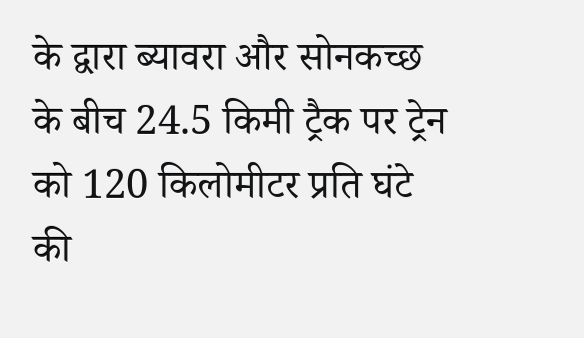के द्वारा ब्यावरा और सोनकच्छ के बीच 24.5 किमी ट्रैक पर ट्रेन को 120 किलोमीटर प्रति घंटे की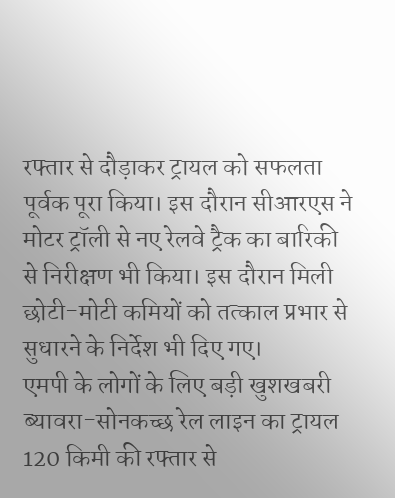रफ्तार से दौड़ाकर ट्रायल को सफलता पूर्वक पूरा किया। इस दौरान सीआरएस ने मोटर ट्रॉली से नए रेलवे ट्रैक का बारिकी से निरीक्षण भी किया। इस दौरान मिली छोटी-मोटी कमियों को तत्काल प्रभार से सुधारने के निर्देश भी दिए गए।
एमपी के लोगों के लिए बड़ी खुशखबरी
ब्यावरा-सोनकच्छ रेल लाइन का ट्रायल
120 किमी की रफ्तार से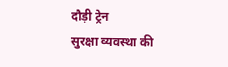दौड़ी ट्रेन
सुरक्षा व्यवस्था की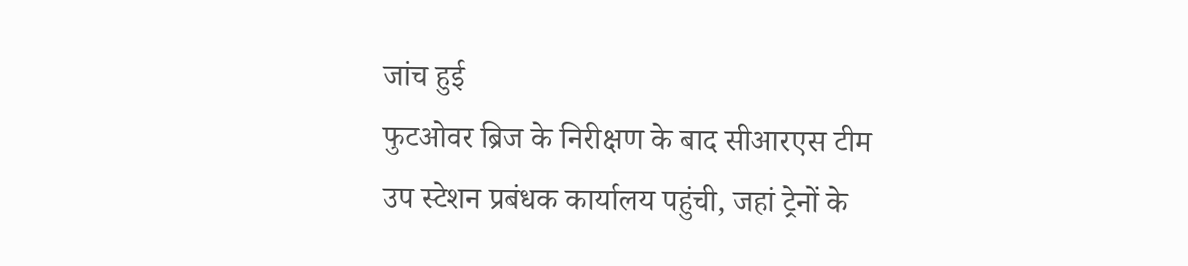जांच हुई
फुटओवर ब्रिज के निरीक्षण के बाद सीआरएस टीम उप स्टेशन प्रबंधक कार्यालय पहुंची, जहां ट्रेनों के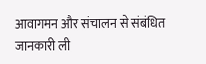आवागमन और संचालन से संबंधित जानकारी ली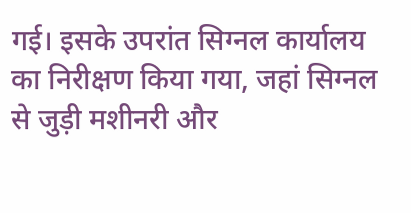गई। इसके उपरांत सिग्नल कार्यालय का निरीक्षण किया गया, जहां सिग्नल से जुड़ी मशीनरी और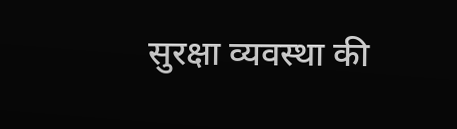सुरक्षा व्यवस्था की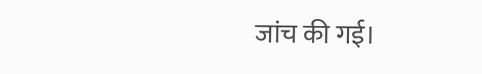जांच की गई।